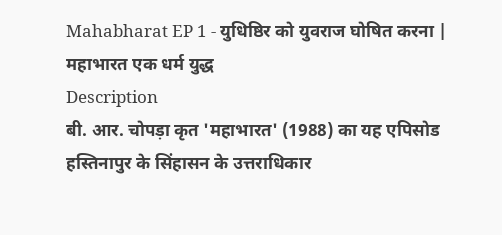Mahabharat EP 1 - युधिष्ठिर को युवराज घोषित करना | महाभारत एक धर्म युद्ध
Description
बी. आर. चोपड़ा कृत 'महाभारत' (1988) का यह एपिसोड हस्तिनापुर के सिंहासन के उत्तराधिकार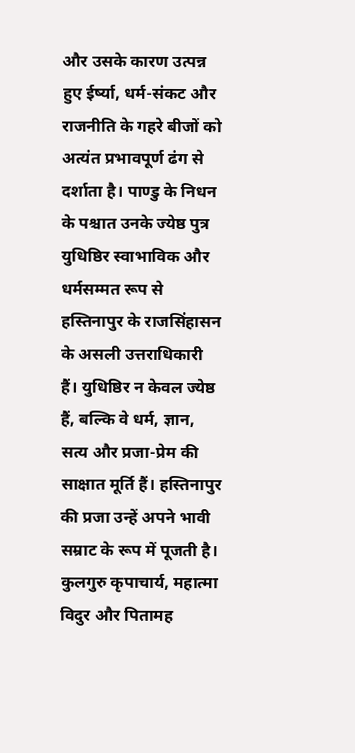और उसके कारण उत्पन्न हुए ईर्ष्या, धर्म-संकट और राजनीति के गहरे बीजों को अत्यंत प्रभावपूर्ण ढंग से दर्शाता है। पाण्डु के निधन के पश्चात उनके ज्येष्ठ पुत्र युधिष्ठिर स्वाभाविक और धर्मसम्मत रूप से हस्तिनापुर के राजसिंहासन के असली उत्तराधिकारी हैं। युधिष्ठिर न केवल ज्येष्ठ हैं, बल्कि वे धर्म, ज्ञान, सत्य और प्रजा-प्रेम की साक्षात मूर्ति हैं। हस्तिनापुर की प्रजा उन्हें अपने भावी सम्राट के रूप में पूजती है। कुलगुरु कृपाचार्य, महात्मा विदुर और पितामह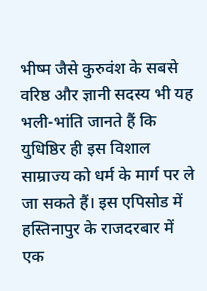भीष्म जैसे कुरुवंश के सबसे वरिष्ठ और ज्ञानी सदस्य भी यह भली-भांति जानते हैं कि युधिष्ठिर ही इस विशाल साम्राज्य को धर्म के मार्ग पर ले जा सकते हैं। इस एपिसोड में हस्तिनापुर के राजदरबार में एक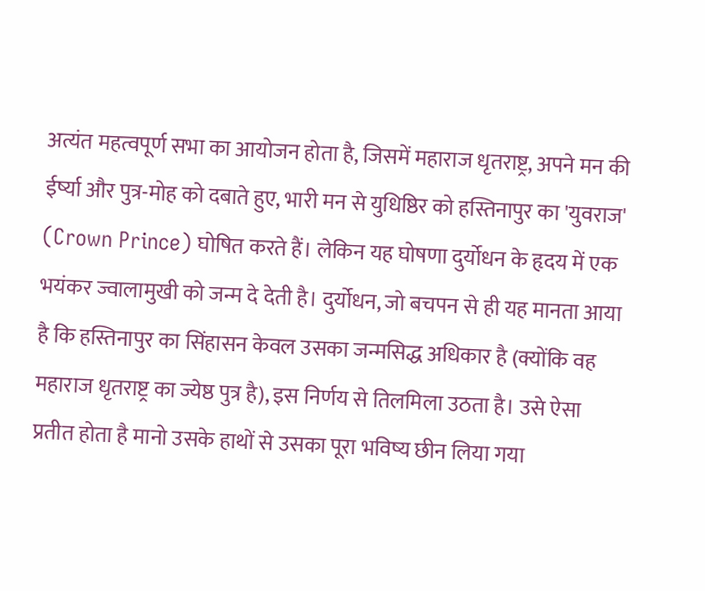अत्यंत महत्वपूर्ण सभा का आयोजन होता है, जिसमें महाराज धृतराष्ट्र, अपने मन की ईर्ष्या और पुत्र-मोह को दबाते हुए, भारी मन से युधिष्ठिर को हस्तिनापुर का 'युवराज' (Crown Prince) घोषित करते हैं। लेकिन यह घोषणा दुर्योधन के हृदय में एक भयंकर ज्वालामुखी को जन्म दे देती है। दुर्योधन, जो बचपन से ही यह मानता आया है कि हस्तिनापुर का सिंहासन केवल उसका जन्मसिद्ध अधिकार है (क्योंकि वह महाराज धृतराष्ट्र का ज्येष्ठ पुत्र है), इस निर्णय से तिलमिला उठता है। उसे ऐसा प्रतीत होता है मानो उसके हाथों से उसका पूरा भविष्य छीन लिया गया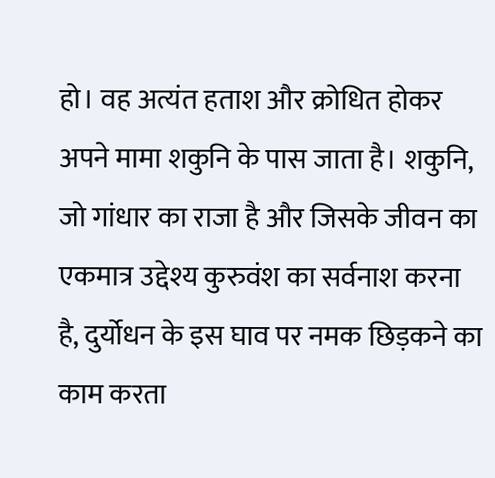हो। वह अत्यंत हताश और क्रोधित होकर अपने मामा शकुनि के पास जाता है। शकुनि, जो गांधार का राजा है और जिसके जीवन का एकमात्र उद्देश्य कुरुवंश का सर्वनाश करना है, दुर्योधन के इस घाव पर नमक छिड़कने का काम करता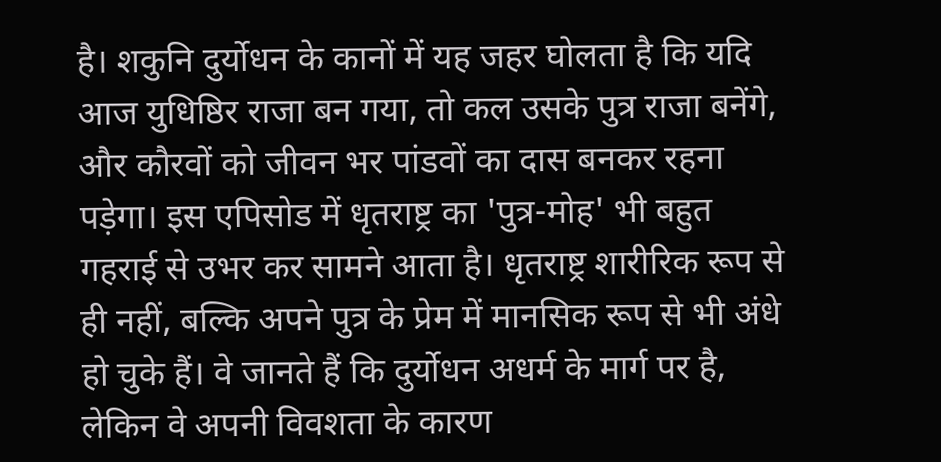है। शकुनि दुर्योधन के कानों में यह जहर घोलता है कि यदि आज युधिष्ठिर राजा बन गया, तो कल उसके पुत्र राजा बनेंगे, और कौरवों को जीवन भर पांडवों का दास बनकर रहना पड़ेगा। इस एपिसोड में धृतराष्ट्र का 'पुत्र-मोह' भी बहुत गहराई से उभर कर सामने आता है। धृतराष्ट्र शारीरिक रूप से ही नहीं, बल्कि अपने पुत्र के प्रेम में मानसिक रूप से भी अंधे हो चुके हैं। वे जानते हैं कि दुर्योधन अधर्म के मार्ग पर है, लेकिन वे अपनी विवशता के कारण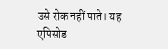उसे रोक नहीं पाते। यह एपिसोड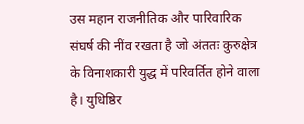उस महान राजनीतिक और पारिवारिक संघर्ष की नींव रखता है जो अंततः कुरुक्षेत्र के विनाशकारी युद्ध में परिवर्तित होने वाला है। युधिष्ठिर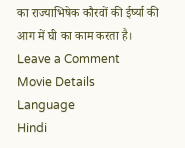का राज्याभिषेक कौरवों की ईर्ष्या की आग में घी का काम करता है।
Leave a Comment
Movie Details
Language
Hindi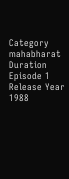Category
mahabharat
Duration
Episode 1
Release Year
1988